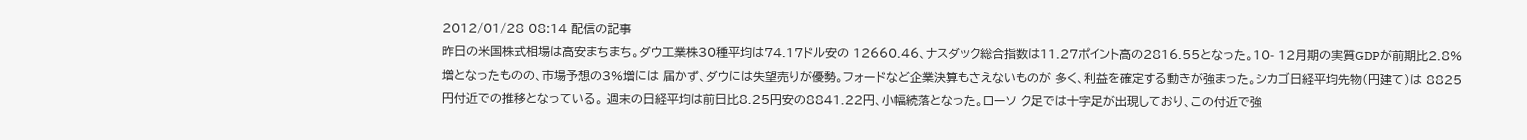2012/01/28 08:14 配信の記事
昨日の米国株式相場は高安まちまち。ダウ工業株30種平均は74.17ドル安の 12660.46、ナスダック総合指数は11.27ポイント高の2816.55となった。10- 12月期の実質GDPが前期比2.8%増となったものの、市場予想の3%増には 届かず、ダウには失望売りが優勢。フォードなど企業決算もさえないものが 多く、利益を確定する動きが強まった。シカゴ日経平均先物(円建て)は 8825円付近での推移となっている。 週末の日経平均は前日比8.25円安の8841.22円、小幅続落となった。ローソ ク足では十字足が出現しており、この付近で強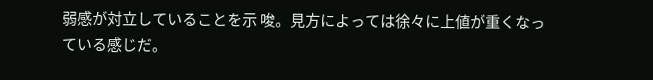弱感が対立していることを示 唆。見方によっては徐々に上値が重くなっている感じだ。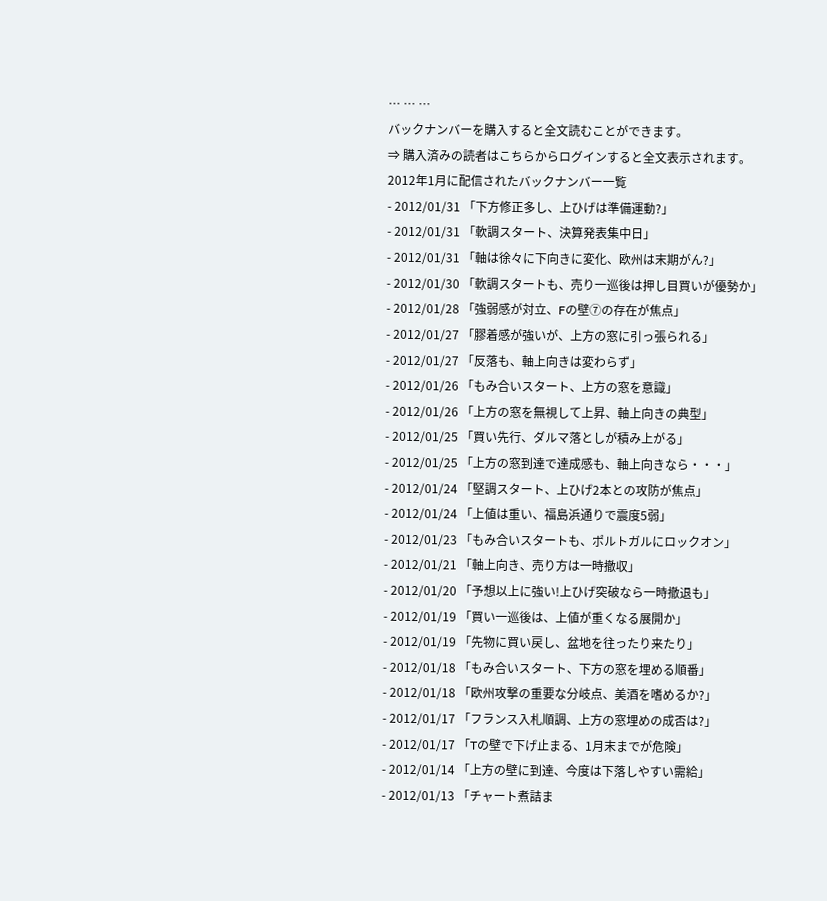… … …
バックナンバーを購入すると全文読むことができます。
⇒ 購入済みの読者はこちらからログインすると全文表示されます。
2012年1月に配信されたバックナンバー一覧
- 2012/01/31 「下方修正多し、上ひげは準備運動?」
- 2012/01/31 「軟調スタート、決算発表集中日」
- 2012/01/31 「軸は徐々に下向きに変化、欧州は末期がん?」
- 2012/01/30 「軟調スタートも、売り一巡後は押し目買いが優勢か」
- 2012/01/28 「強弱感が対立、Fの壁⑦の存在が焦点」
- 2012/01/27 「膠着感が強いが、上方の窓に引っ張られる」
- 2012/01/27 「反落も、軸上向きは変わらず」
- 2012/01/26 「もみ合いスタート、上方の窓を意識」
- 2012/01/26 「上方の窓を無視して上昇、軸上向きの典型」
- 2012/01/25 「買い先行、ダルマ落としが積み上がる」
- 2012/01/25 「上方の窓到達で達成感も、軸上向きなら・・・」
- 2012/01/24 「堅調スタート、上ひげ2本との攻防が焦点」
- 2012/01/24 「上値は重い、福島浜通りで震度5弱」
- 2012/01/23 「もみ合いスタートも、ポルトガルにロックオン」
- 2012/01/21 「軸上向き、売り方は一時撤収」
- 2012/01/20 「予想以上に強い!上ひげ突破なら一時撤退も」
- 2012/01/19 「買い一巡後は、上値が重くなる展開か」
- 2012/01/19 「先物に買い戻し、盆地を往ったり来たり」
- 2012/01/18 「もみ合いスタート、下方の窓を埋める順番」
- 2012/01/18 「欧州攻撃の重要な分岐点、美酒を嗜めるか?」
- 2012/01/17 「フランス入札順調、上方の窓埋めの成否は?」
- 2012/01/17 「Tの壁で下げ止まる、1月末までが危険」
- 2012/01/14 「上方の壁に到達、今度は下落しやすい需給」
- 2012/01/13 「チャート煮詰ま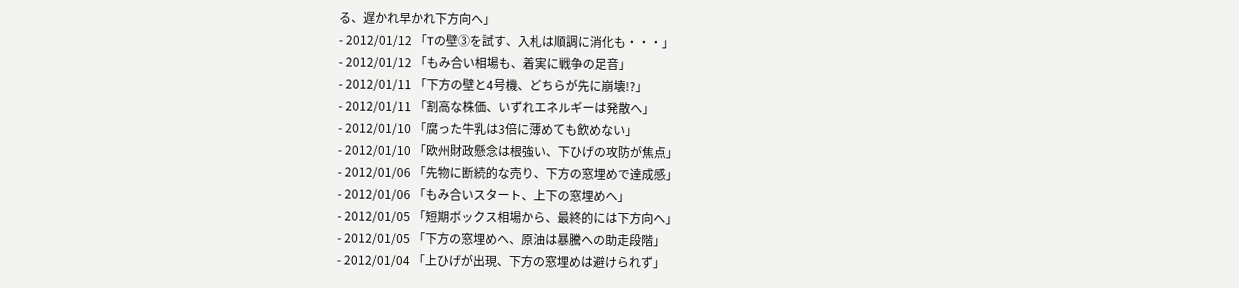る、遅かれ早かれ下方向へ」
- 2012/01/12 「Tの壁③を試す、入札は順調に消化も・・・」
- 2012/01/12 「もみ合い相場も、着実に戦争の足音」
- 2012/01/11 「下方の壁と4号機、どちらが先に崩壊!?」
- 2012/01/11 「割高な株価、いずれエネルギーは発散へ」
- 2012/01/10 「腐った牛乳は3倍に薄めても飲めない」
- 2012/01/10 「欧州財政懸念は根強い、下ひげの攻防が焦点」
- 2012/01/06 「先物に断続的な売り、下方の窓埋めで達成感」
- 2012/01/06 「もみ合いスタート、上下の窓埋めへ」
- 2012/01/05 「短期ボックス相場から、最終的には下方向へ」
- 2012/01/05 「下方の窓埋めへ、原油は暴騰への助走段階」
- 2012/01/04 「上ひげが出現、下方の窓埋めは避けられず」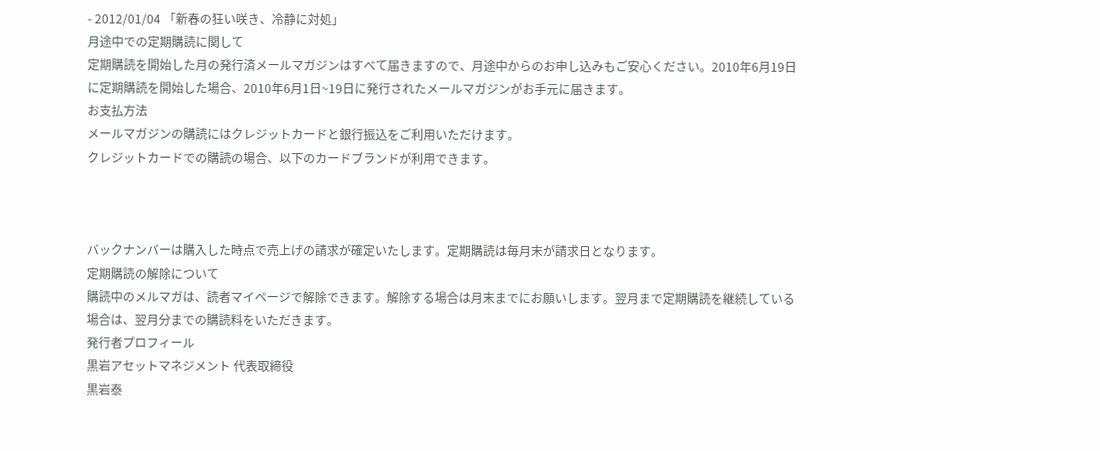- 2012/01/04 「新春の狂い咲き、冷静に対処」
月途中での定期購読に関して
定期購読を開始した月の発行済メールマガジンはすべて届きますので、月途中からのお申し込みもご安心ください。2010年6月19日に定期購読を開始した場合、2010年6月1日~19日に発行されたメールマガジンがお手元に届きます。
お支払方法
メールマガジンの購読にはクレジットカードと銀行振込をご利用いただけます。
クレジットカードでの購読の場合、以下のカードブランドが利用できます。



バックナンバーは購入した時点で売上げの請求が確定いたします。定期購読は毎月末が請求日となります。
定期購読の解除について
購読中のメルマガは、読者マイページで解除できます。解除する場合は月末までにお願いします。翌月まで定期購読を継続している場合は、翌月分までの購読料をいただきます。
発行者プロフィール
黒岩アセットマネジメント 代表取締役
黒岩泰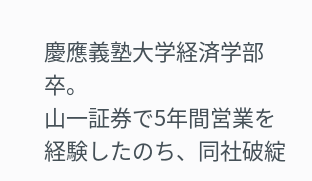慶應義塾大学経済学部卒。
山一証券で5年間営業を経験したのち、同社破綻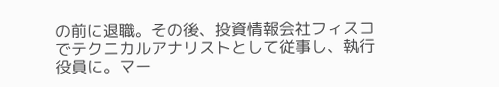の前に退職。その後、投資情報会社フィスコでテクニカルアナリストとして従事し、執行役員に。マー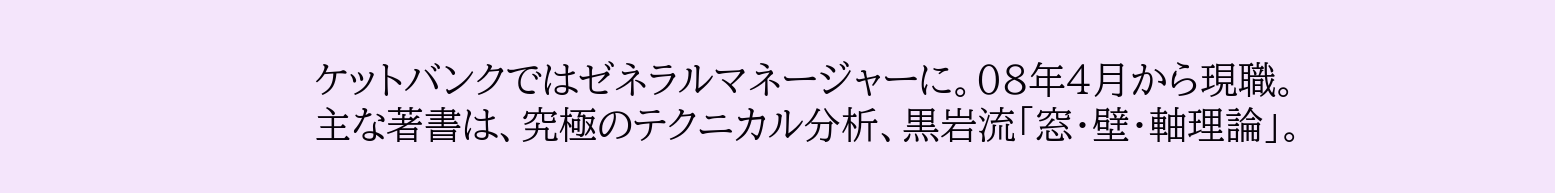ケットバンクではゼネラルマネージャーに。08年4月から現職。
主な著書は、究極のテクニカル分析、黒岩流「窓・壁・軸理論」。